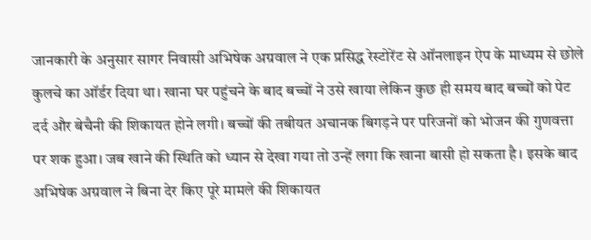जानकारी के अनुसार सागर निवासी अभिषेक अग्रवाल ने एक प्रसिद्ध रेस्टोरेंट से ऑनलाइन ऐप के माध्यम से छोले कुलचे का ऑर्डर दिया था। खाना घर पहुंचने के बाद बच्चों ने उसे खाया लेकिन कुछ ही समय बाद बच्चों को पेट दर्द और बेचैनी की शिकायत होने लगी। बच्चों की तबीयत अचानक बिगड़ने पर परिजनों को भोजन की गुणवत्ता पर शक हुआ। जब खाने की स्थिति को ध्यान से देखा गया तो उन्हें लगा कि खाना बासी हो सकता है। इसके बाद अभिषेक अग्रवाल ने बिना देर किए पूरे मामले की शिकायत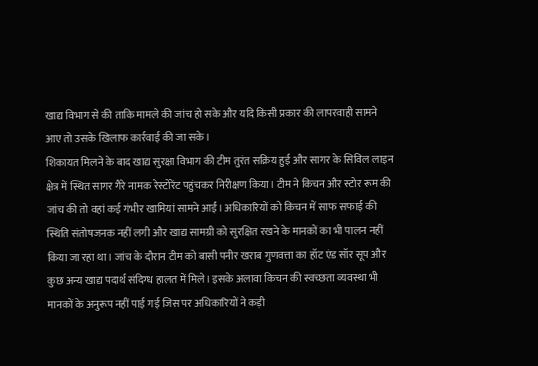खाद्य विभाग से की ताकि मामले की जांच हो सके और यदि किसी प्रकार की लापरवाही सामने आए तो उसके खिलाफ कार्रवाई की जा सके।
शिकायत मिलने के बाद खाद्य सुरक्षा विभाग की टीम तुरंत सक्रिय हुई और सागर के सिविल लाइन क्षेत्र में स्थित सागर गैरे नामक रेस्टोरेंट पहुंचकर निरीक्षण किया। टीम ने किचन और स्टोर रूम की जांच की तो वहां कई गंभीर खामियां सामने आईं। अधिकारियों को किचन में साफ सफाई की स्थिति संतोषजनक नहीं लगी और खाद्य सामग्री को सुरक्षित रखने के मानकों का भी पालन नहीं किया जा रहा था। जांच के दौरान टीम को बासी पनीर खराब गुणवत्ता का हॉट एंड सॉर सूप और कुछ अन्य खाद्य पदार्थ संदिग्ध हालत में मिले। इसके अलावा किचन की स्वच्छता व्यवस्था भी मानकों के अनुरूप नहीं पाई गई जिस पर अधिकारियों ने कड़ी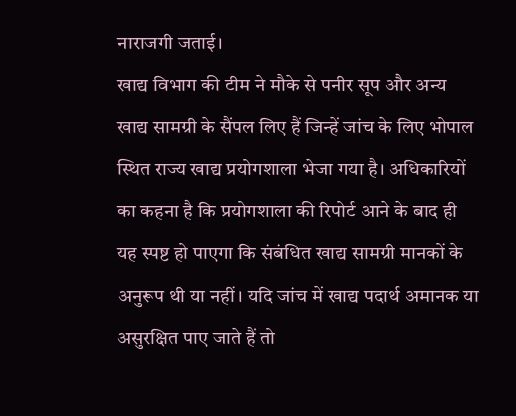नाराजगी जताई।
खाद्य विभाग की टीम ने मौके से पनीर सूप और अन्य खाद्य सामग्री के सैंपल लिए हैं जिन्हें जांच के लिए भोपाल स्थित राज्य खाद्य प्रयोगशाला भेजा गया है। अधिकारियों का कहना है कि प्रयोगशाला की रिपोर्ट आने के बाद ही यह स्पष्ट हो पाएगा कि संबंधित खाद्य सामग्री मानकों के अनुरूप थी या नहीं। यदि जांच में खाद्य पदार्थ अमानक या असुरक्षित पाए जाते हैं तो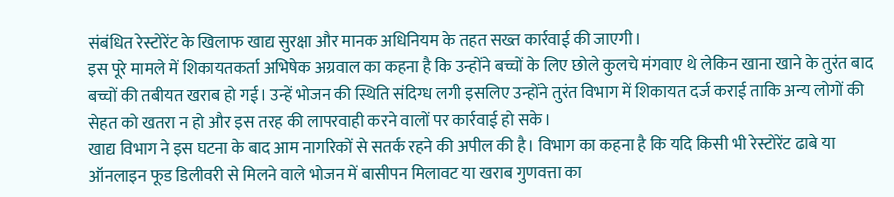संबंधित रेस्टोरेंट के खिलाफ खाद्य सुरक्षा और मानक अधिनियम के तहत सख्त कार्रवाई की जाएगी।
इस पूरे मामले में शिकायतकर्ता अभिषेक अग्रवाल का कहना है कि उन्होंने बच्चों के लिए छोले कुलचे मंगवाए थे लेकिन खाना खाने के तुरंत बाद बच्चों की तबीयत खराब हो गई। उन्हें भोजन की स्थिति संदिग्ध लगी इसलिए उन्होंने तुरंत विभाग में शिकायत दर्ज कराई ताकि अन्य लोगों की सेहत को खतरा न हो और इस तरह की लापरवाही करने वालों पर कार्रवाई हो सके।
खाद्य विभाग ने इस घटना के बाद आम नागरिकों से सतर्क रहने की अपील की है। विभाग का कहना है कि यदि किसी भी रेस्टोरेंट ढाबे या ऑनलाइन फूड डिलीवरी से मिलने वाले भोजन में बासीपन मिलावट या खराब गुणवत्ता का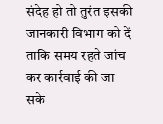संदेह हो तो तुरंत इसकी जानकारी विभाग को दें ताकि समय रहते जांच कर कार्रवाई की जा सके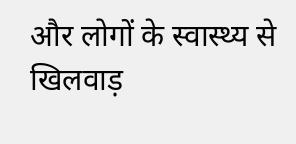और लोगों के स्वास्थ्य से खिलवाड़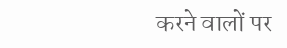करने वालों पर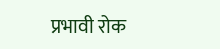प्रभावी रोक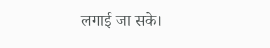लगाई जा सके।